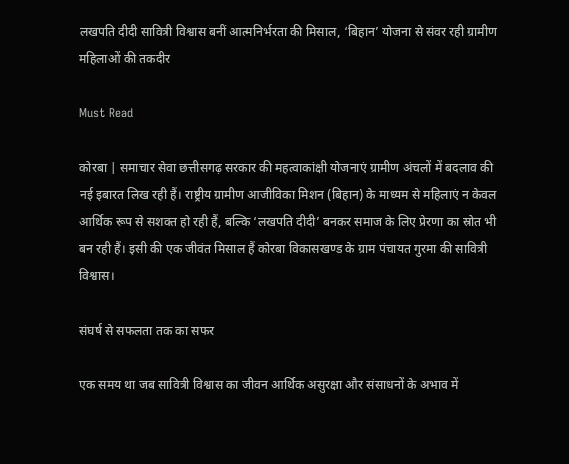लखपति दीदी सावित्री विश्वास बनीं आत्मनिर्भरता की मिसाल, ‘बिहान’ योजना से संवर रही ग्रामीण महिलाओं की तकदीर

Must Read

कोरबा | समाचार सेवा छत्तीसगढ़ सरकार की महत्वाकांक्षी योजनाएं ग्रामीण अंचलों में बदलाव की नई इबारत लिख रही हैं। राष्ट्रीय ग्रामीण आजीविका मिशन (बिहान) के माध्यम से महिलाएं न केवल आर्थिक रूप से सशक्त हो रही हैं, बल्कि ‘लखपति दीदी’ बनकर समाज के लिए प्रेरणा का स्रोत भी बन रही हैं। इसी की एक जीवंत मिसाल हैं कोरबा विकासखण्ड के ग्राम पंचायत गुरमा की सावित्री विश्वास।

संघर्ष से सफलता तक का सफर

एक समय था जब सावित्री विश्वास का जीवन आर्थिक असुरक्षा और संसाधनों के अभाव में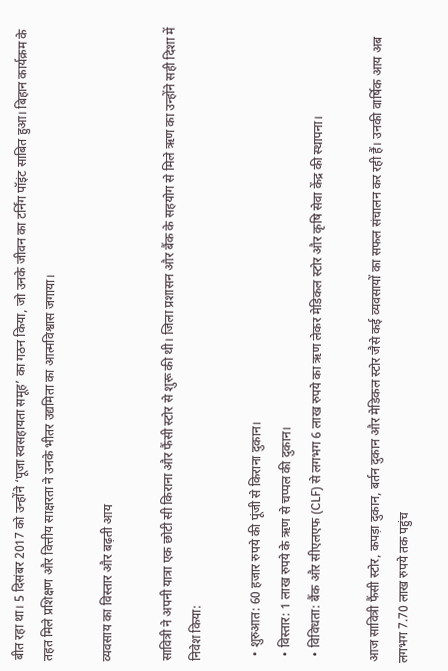बीत रहा था। 5 दिसंबर 2017 को उन्होंने ‘पूजा स्वसहायता समूह’ का गठन किया, जो उनके जीवन का टर्निंग पॉइंट साबित हुआ। बिहान कार्यक्रम के तहत मिले प्रशिक्षण और वित्तीय साक्षरता ने उनके भीतर उद्यमिता का आत्मविश्वास जगाया।

व्यवसाय का विस्तार और बढ़ती आय

सावित्री ने अपनी यात्रा एक छोटी सी किराना और फैंसी स्टोर से शुरू की थी। जिला प्रशासन और बैंक के सहयोग से मिले ऋण का उन्होंने सही दिशा में निवेश किया:

  • शुरुआत: 60 हजार रुपये की पूंजी से किराना दुकान।
  • विस्तार: 1 लाख रुपये के ऋण से चप्पल की दुकान।
  • विविधता: बैंक और सीएलएफ (CLF) से लगभग 6 लाख रुपये का ऋण लेकर मेडिकल स्टोर और कृषि सेवा केंद्र की स्थापना।

आज सावित्री फैंसी स्टोर, कपड़ा दुकान, बर्तन दुकान और मेडिकल स्टोर जैसे कई व्यवसायों का सफल संचालन कर रही हैं। उनकी वार्षिक आय अब लगभग 7.70 लाख रुपये तक पहुंच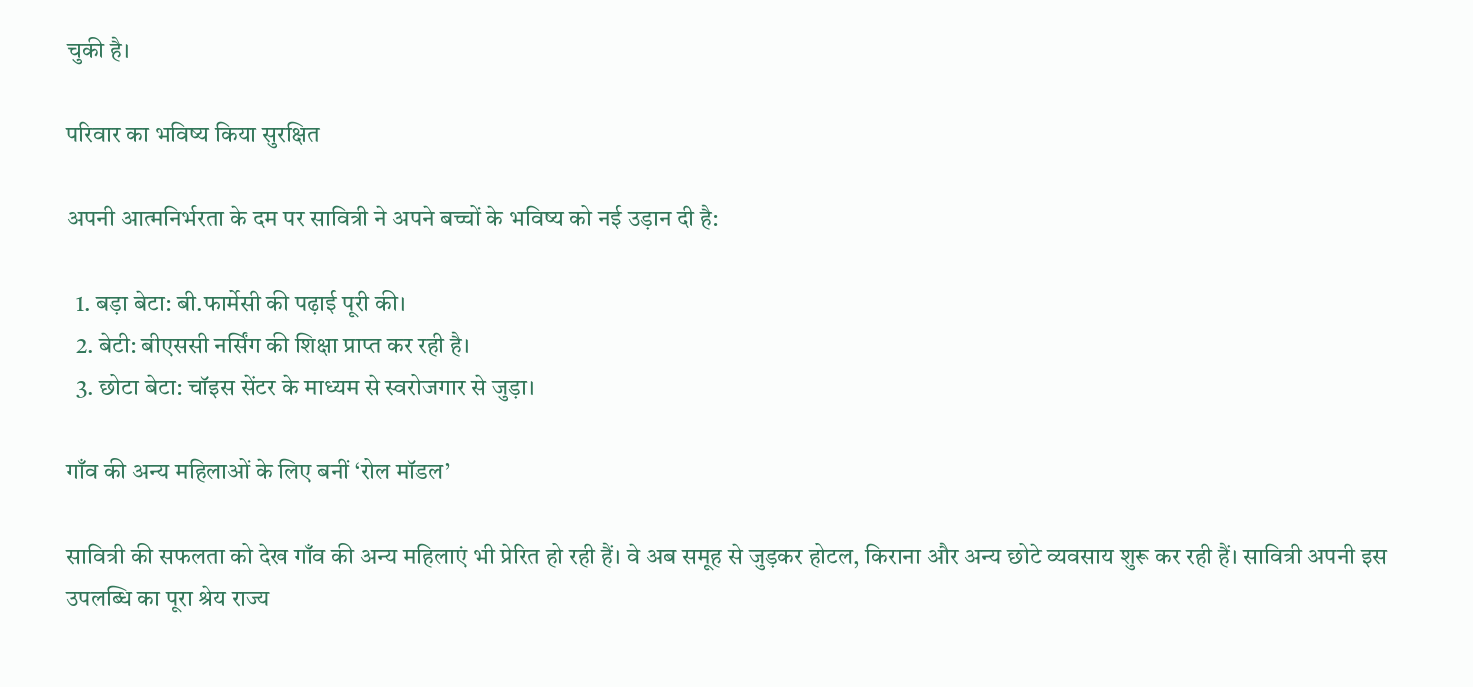चुकी है।

परिवार का भविष्य किया सुरक्षित

अपनी आत्मनिर्भरता के दम पर सावित्री ने अपने बच्चों के भविष्य को नई उड़ान दी है:

  1. बड़ा बेटा: बी.फार्मेसी की पढ़ाई पूरी की।
  2. बेटी: बीएससी नर्सिंग की शिक्षा प्राप्त कर रही है।
  3. छोटा बेटा: चॉइस सेंटर के माध्यम से स्वरोजगार से जुड़ा।

गाँव की अन्य महिलाओं के लिए बनीं ‘रोल मॉडल’

सावित्री की सफलता को देख गाँव की अन्य महिलाएं भी प्रेरित हो रही हैं। वे अब समूह से जुड़कर होटल, किराना और अन्य छोटे व्यवसाय शुरू कर रही हैं। सावित्री अपनी इस उपलब्धि का पूरा श्रेय राज्य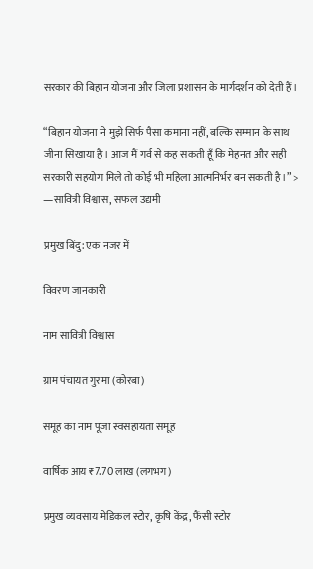सरकार की बिहान योजना और जिला प्रशासन के मार्गदर्शन को देती हैं।

“बिहान योजना ने मुझे सिर्फ पैसा कमाना नहीं, बल्कि सम्मान के साथ जीना सिखाया है। आज मैं गर्व से कह सकती हूँ कि मेहनत और सही सरकारी सहयोग मिले तो कोई भी महिला आत्मनिर्भर बन सकती है।” > —सावित्री विश्वास, सफल उद्यमी

प्रमुख बिंदु: एक नजर में

विवरण जानकारी

नाम सावित्री विश्वास

ग्राम पंचायत गुरमा (कोरबा)

समूह का नाम पूजा स्वसहायता समूह

वार्षिक आय ₹7.70 लाख (लगभग)

प्रमुख व्यवसाय मेडिकल स्टोर, कृषि केंद्र, फैंसी स्टोर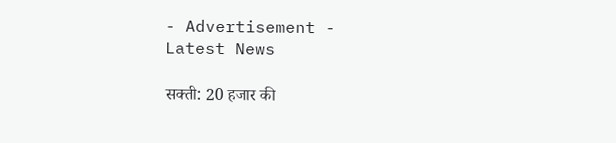- Advertisement -
Latest News

सक्ती: 20 हजार की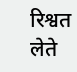रिश्वत लेते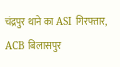चंद्रपुर थाने का ASI गिरफ्तार, ACB बिलासपुर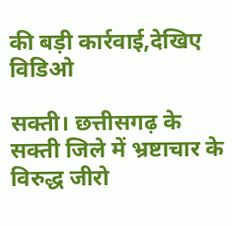की बड़ी कार्रवाई,देखिए विडिओ

सक्ती। छत्तीसगढ़ के सक्ती जिले में भ्रष्टाचार के विरुद्ध जीरो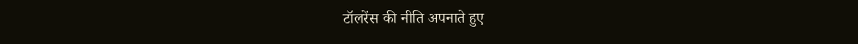टॉलरेंस की नीति अपनाते हुए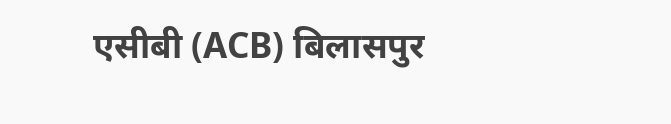एसीबी (ACB) बिलासपुर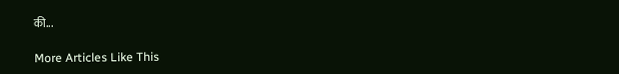की...

More Articles Like This